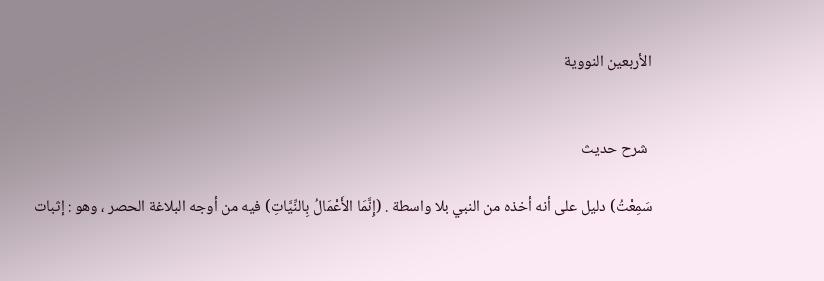الأربعين النووية


 شرح حديث

سَمِعْتُ) دليل على أنه أخذه من النبي بلا واسطة . (إِنَّمَا الأَعْمَالُ بِالنِّيَّاتِ) فيه من أوجه البلاغة الحصر ، وهو : إثبات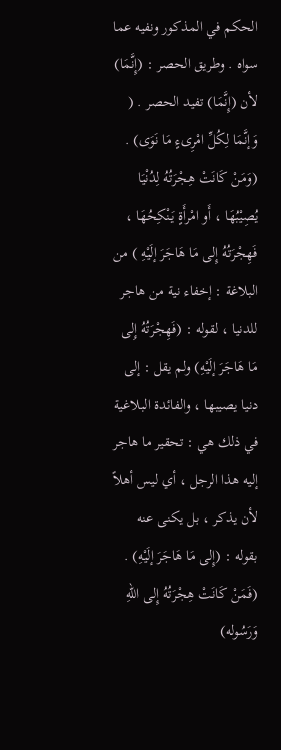الحكم في المذكور ونفيه عما سواه . وطريق الحصر : (إِنَّمَا) لأن (إِنَّمَا) تفيد الحصر . ( وَإنَّمَا لِكُلِّ امْرِىءٍ مَا نَوَى) . (وَمَنْ كَانَتْ هِجْرَتُهُ لِدُنْيَا يُصِيْبُهَا ، أَو امْرأَةٍ يَنْكِحُهَا ، فَهِجْرَتُهُ إِلى مَا هَاجَرَ إلَيْهِ ) من البلاغة : إخفاء نية من هاجر للدنيا ، لقوله : (فَهِجْرَتُهُ إِلى مَا هَاجَرَ إلَيْهِ) ولم يقل : إلى دنيا يصيبها ، والفائدة البلاغية في ذلك هي : تحقير ما هاجر إليه هذا الرجل ، أي ليس أهلاً لأن يذكر ، بل يكنى عنه بقوله : (إِلى مَا هَاجَرَ إلَيْهِ) . (فَمَنْ كَانَتْ هِجْرَتُهُ إِلى اللهِ وَرَسُوله)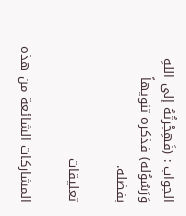الجواب : (فَهِجْرتُهُ إلى اللهِ وَرَسُوُله) فذكره تنويهاً بفضله.

تعليقات

المشاركات الشائعة من هذه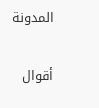المدونة

أقوال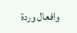وافعال وردة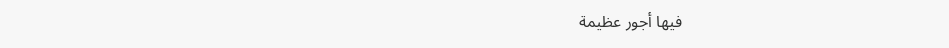فيها أجور عظيمة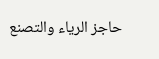حاجز الرياء والتصنع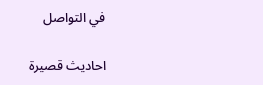في التواصل

احاديث قصيرة